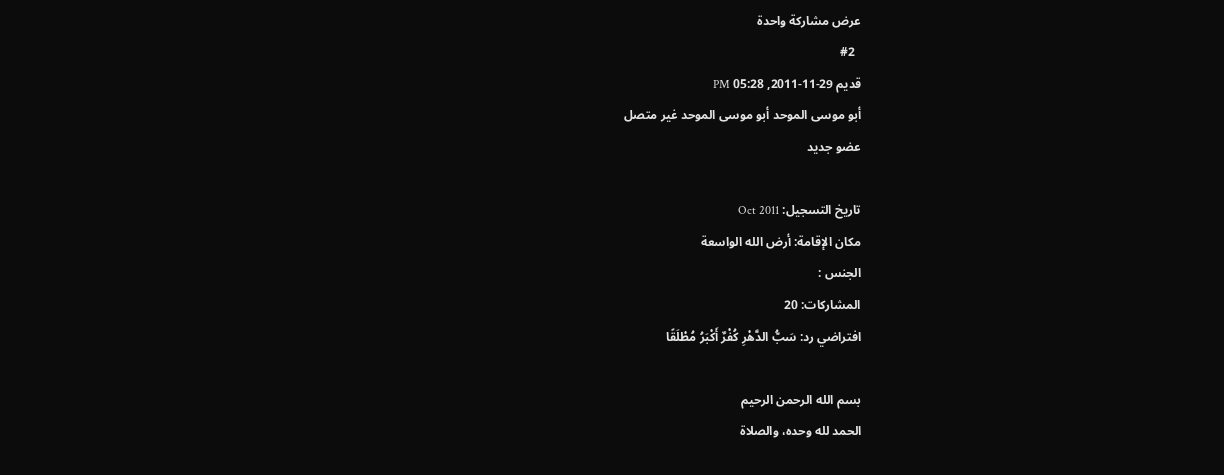عرض مشاركة واحدة
  #2
قديم 29-11-2011, 05:28 PM
أبو موسى الموحد أبو موسى الموحد غير متصل
عضو جديد

تاريخ التسجيل: Oct 2011
مكان الإقامة: أرض الله الواسعة
الجنس :
المشاركات: 20
افتراضي رد: سَبُّ الدَّهْرِ كُفْرٌ أَكْبَرُ مُطْلَقًا

بسم الله الرحمن الرحيم
الحمد لله وحده، والصلاة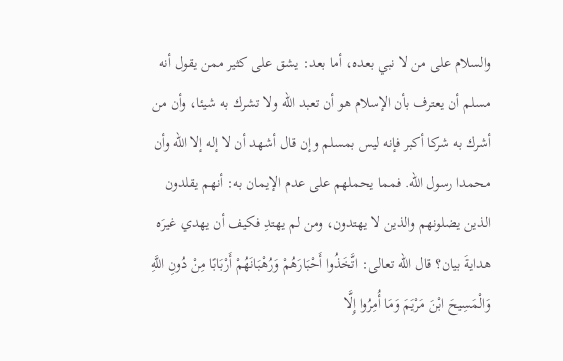والسلام على من لا نبي بعده، أما بعد: يشق على كثير ممن يقول أنه مسلم أن يعترف بأن الإسلام هو أن تعبد الله ولا تشرك به شيئا، وأن من أشرك به شركا أكبر فإنه ليس بمسلم وإن قال أشهد أن لا إله إلا الله وأن محمدا رسول الله. فمما يحملهم على عدم الإيمان به: أنهم يقلدون الذين يضلونهم والذين لا يهتدون، ومن لم يهتدِ فكيف أن يهدي غيرَه هدايةَ بيان؟ قال الله تعالى: اتَّخَذُوا أَحْبَارَهُمْ وَرُهْبَانَهُمْ أَرْبَابًا مِنْ دُونِ اللَّهِ وَالْمَسِيحَ ابْنَ مَرْيَمَ وَمَا أُمِرُوا إِلَّا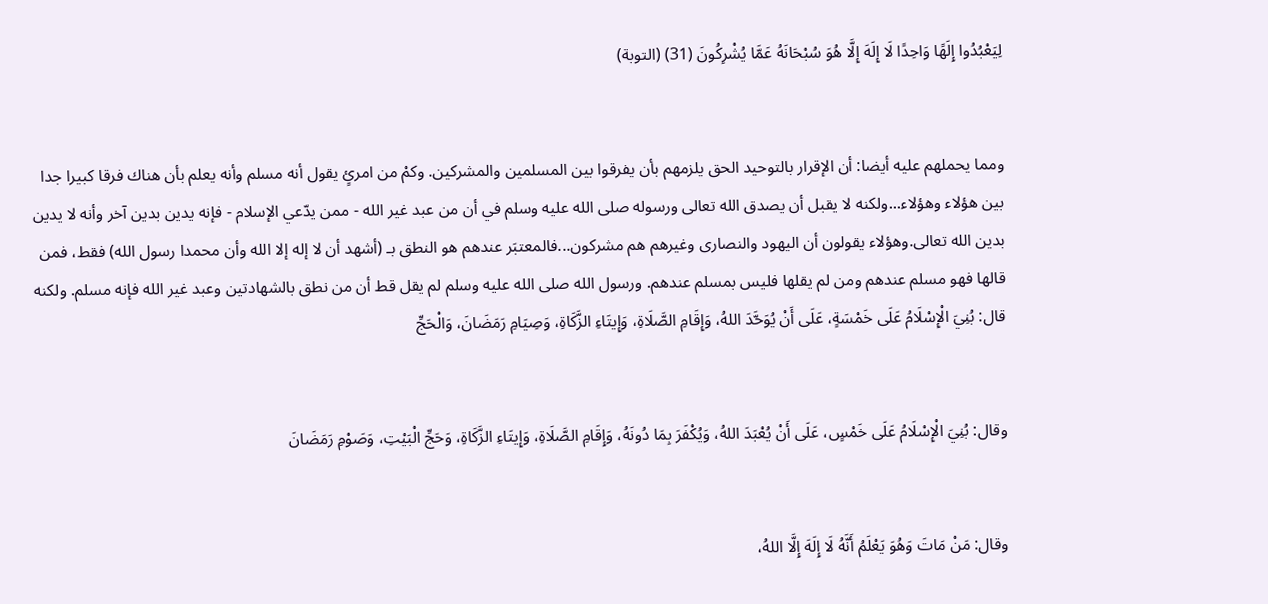لِيَعْبُدُوا إِلَهًا وَاحِدًا لَا إِلَهَ إِلَّا هُوَ سُبْحَانَهُ عَمَّا يُشْرِكُونَ (31) (التوبة)


ومما يحملهم عليه أيضا: أن الإقرار بالتوحيد الحق يلزمهم بأن يفرقوا بين المسلمين والمشركين. وكمْ من امرئٍ يقول أنه مسلم وأنه يعلم بأن هناك فرقا كبيرا جدا بين هؤلاء وهؤلاء...ولكنه لا يقبل أن يصدق الله تعالى ورسوله صلى الله عليه وسلم في أن من عبد غير الله - ممن يدّعي الإسلام - فإنه يدين بدين آخر وأنه لا يدين بدين الله تعالى.وهؤلاء يقولون أن اليهود والنصارى وغيرهم هم مشركون...فالمعتبَر عندهم هو النطق بـ (أشهد أن لا إله إلا الله وأن محمدا رسول الله) فقط، فمن قالها فهو مسلم عندهم ومن لم يقلها فليس بمسلم عندهم. ورسول الله صلى الله عليه وسلم لم يقل قط أن من نطق بالشهادتين وعبد غير الله فإنه مسلم. ولكنه قال: بُنِيَ الْإِسْلَامُ عَلَى خَمْسَةٍ، عَلَى أَنْ يُوَحَّدَ اللهُ، وَإِقَامِ الصَّلَاةِ، وَإِيتَاءِ الزَّكَاةِ، وَصِيَامِ رَمَضَانَ، وَالْحَجِّ


وقال: بُنِيَ الْإِسْلَامُ عَلَى خَمْسٍ، عَلَى أَنْ يُعْبَدَ اللهُ، وَيُكْفَرَ بِمَا دُونَهُ، وَإِقَامِ الصَّلَاةِ، وَإِيتَاءِ الزَّكَاةِ، وَحَجِّ الْبَيْتِ، وَصَوْمِ رَمَضَانَ


وقال: مَنْ مَاتَ وَهُوَ يَعْلَمُ أَنَّهُ لَا إِلَهَ إِلَّا اللهُ،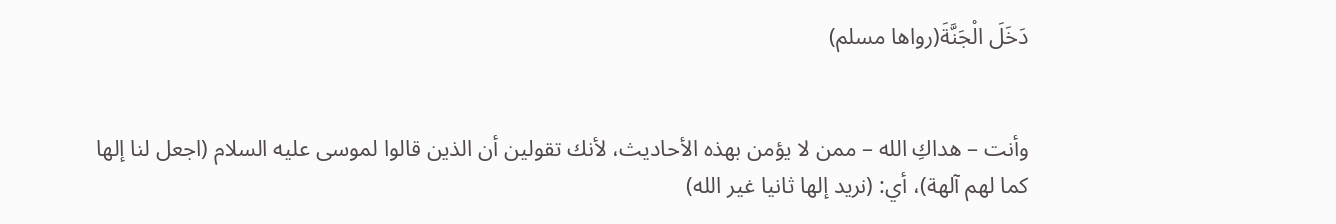دَخَلَ الْجَنَّةَ(رواها مسلم)


وأنت – هداكِ الله – ممن لا يؤمن بهذه الأحاديث، لأنك تقولين أن الذين قالوا لموسى عليه السلام (اجعل لنا إلها كما لهم آلهة)، أي: (نريد إلها ثانيا غير الله)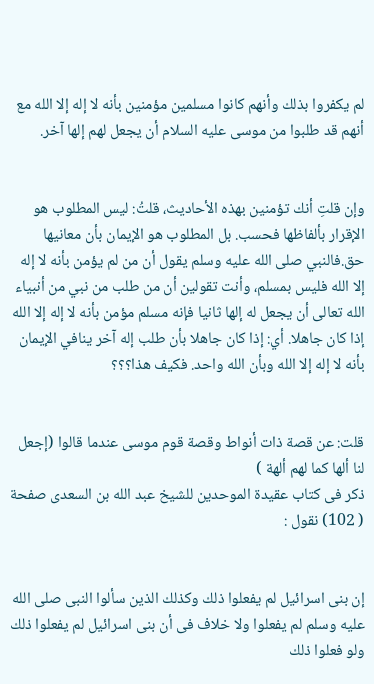لم يكفروا بذلك وأنهم كانوا مسلمين مؤمنين بأنه لا إله إلا الله مع أنهم قد طلبوا من موسى عليه السلام أن يجعل لهم إلها آخر.


وإن قلتِ أنك تؤمنين بهذه الأحاديث، قلتُ: ليس المطلوب هو الإقرار بألفاظها فحسب. بل المطلوب هو الإيمان بأن معانيها حق.فالنبي صلى الله عليه وسلم يقول أن من لم يؤمن بأنه لا إله إلا الله فليس بمسلم، وأنت تقولين أن من طلب من نبي من أنبياء الله تعالى أن يجعل له إلها ثانيا فإنه مسلم مؤمن بأنه لا إله إلا الله إذا كان جاهلا. أي: إذا كان جاهلا بأن طلب إله آخر ينافي الإيمان بأنه لا إله إلا الله وبأن الله واحد. فكيف هذا؟؟؟


قلت: عن قصة ذات أنواط وقصة قوم موسى عندما قالوا (إجعل لنا ألها كما لهم ألهة )
ذكر فى كتاب عقيدة الموحدين للشيخ عبد الله بن السعدى صفحة ( 102) نقول :


إن بنى اسرائيل لم يفعلوا ذلك وكذلك الذين سألوا النبى صلى الله عليه وسلم لم يفعلوا ولا خلاف فى أن بنى اسرائيل لم يفعلوا ذلك ولو فعلوا ذلك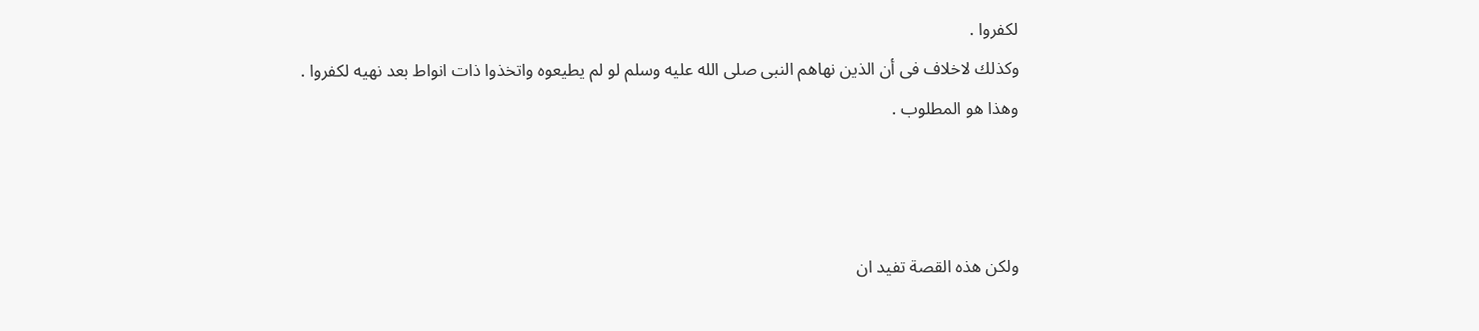لكفروا .
وكذلك لاخلاف فى أن الذين نهاهم النبى صلى الله عليه وسلم لو لم يطيعوه واتخذوا ذات انواط بعد نهيه لكفروا .
وهذا هو المطلوب .



ولكن هذه القصة تفيد ان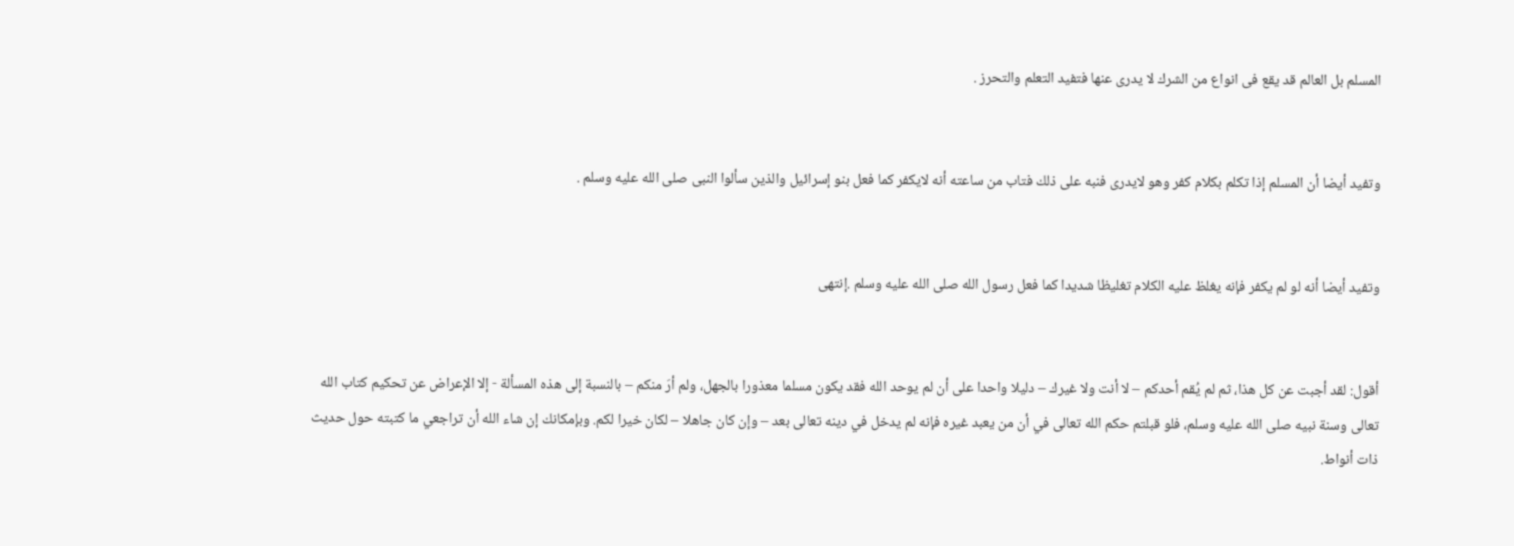المسلم بل العالم قد يقع فى انواع من الشرك لا يدرى عنها فتفيد التعلم والتحرز .


وتفيد أيضا أن المسلم إذا تكلم بكلام كفر وهو لايدرى فنبه على ذلك فتاب من ساعته أنه لايكفر كما فعل بنو إسرائيل والذين سألوا النبى صلى الله عليه وسلم .


وتفيد أيضا أنه لو لم يكفر فإنه يغلظ عليه الكلام تغليظا شديدا كما فعل رسول الله صلى الله عليه وسلم .إنتهى


أقول: لقد أجبت عن كل هذا، ثم لم يُقم أحدكم – لا أنت ولا غيرك – دليلا واحدا على أن لم يوحد الله فقد يكون مسلما معذورا بالجهل، ولم أرَ منكم – بالنسبة إلى هذه المسألة - إلا الإعراض عن تحكيم كتاب الله تعالى وسنة نبيه صلى الله عليه وسلم، فلو قبلتم حكم الله تعالى في أن من يعبد غيره فإنه لم يدخل في دينه تعالى بعد – وإن كان جاهلا – لكان خيرا لكم. وبإمكانك إن شاء الله أن تراجعي ما كتبته حول حديث ذات أنواط.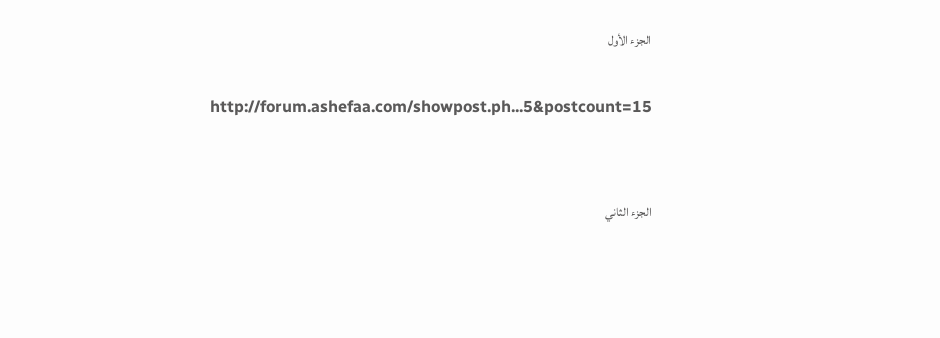الجزء الأول

http://forum.ashefaa.com/showpost.ph...5&postcount=15


الجزء الثاني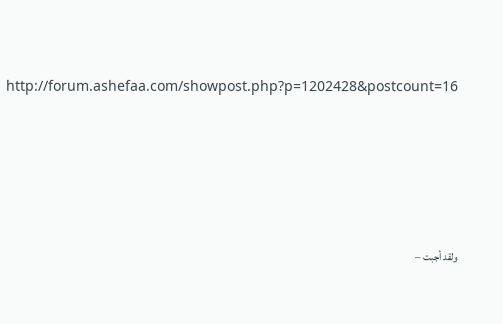http://forum.ashefaa.com/showpost.php?p=1202428&postcount=16





ولقد أجبت –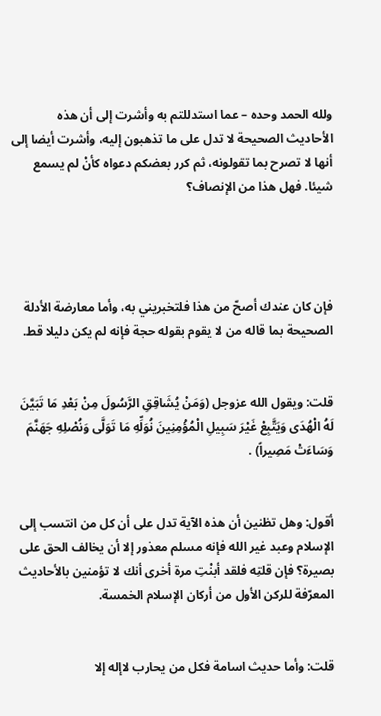ولله الحمد وحده – عما استدللتم به وأشرت إلى أن هذه الأحاديث الصحيحة لا تدل على ما تذهبون إليه، وأشرت أيضا إلى أنها لا تصرح بما تقولونه، ثم كرر بعضكم دعواه كأنْ لم يسمع شيئا. فهل هذا من الإنصاف؟




فإن كان عندك أصحّ من هذا فلتخبريني به، وأما معارضة الأدلة الصحيحة بما قاله من لا يقوم بقوله حجة فإنه لم يكن دليلا قط.


قلت: ويقول الله عزوجل (وَمَنْ يُشَاقِقِ الرَّسُولَ مِنْ بَعْدِ مَا تَبَيَّنَ لَهُ الْهُدَى وَيَتَّبِعْ غَيْرَ سَبِيلِ الْمُؤْمِنِينَ نُوَلِّهِ مَا تَوَلَّى وَنُصْلِهِ جَهَنَّمَ وَسَاءَتْ مَصِيراً) .


أقول: وهل تظنين أن هذه الآية تدل على أن كل من انتسب إلى الإسلام وعبد غير الله فإنه مسلم معذور إلا أن يخالف الحق على بصيرة؟ فإن قلتِه فلقد أبنْتِ مرة أخرى أنك لا تؤمنين بالأحاديث المعرّفة للركن الأول من أركان الإسلام الخمسة.


قلت: وأما حديث اسامة فكل من يحارب لاإله إلا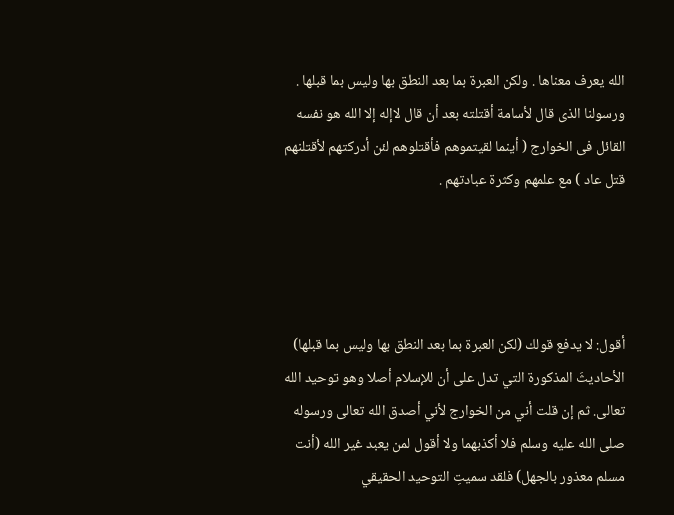الله يعرف معناها . ولكن العبرة بما بعد النطق بها وليس بما قبلها . ورسولنا الذى قال لأسامة أقتلته بعد أن قال لاإله إلا الله هو نفسه القائل فى الخوارج ( أينما لقيتموهم فأقتلوهم لئن أدركتهم لأقتلنهم قتل عاد ) مع علمهم وكثرة عبادتهم .




أقول: لا يدفع قولك (لكن العبرة بما بعد النطق بها وليس بما قبلها) الأحاديثَ المذكورة التي تدل على أن للإسلام أصلا وهو توحيد الله تعالى. ثم إن قلت أني من الخوارج لأني أصدق الله تعالى ورسوله صلى الله عليه وسلم فلا أكذبهما ولا أقول لمن يعبد غير الله (أنت مسلم معذور بالجهل) فلقد سميتِ التوحيد الحقيقي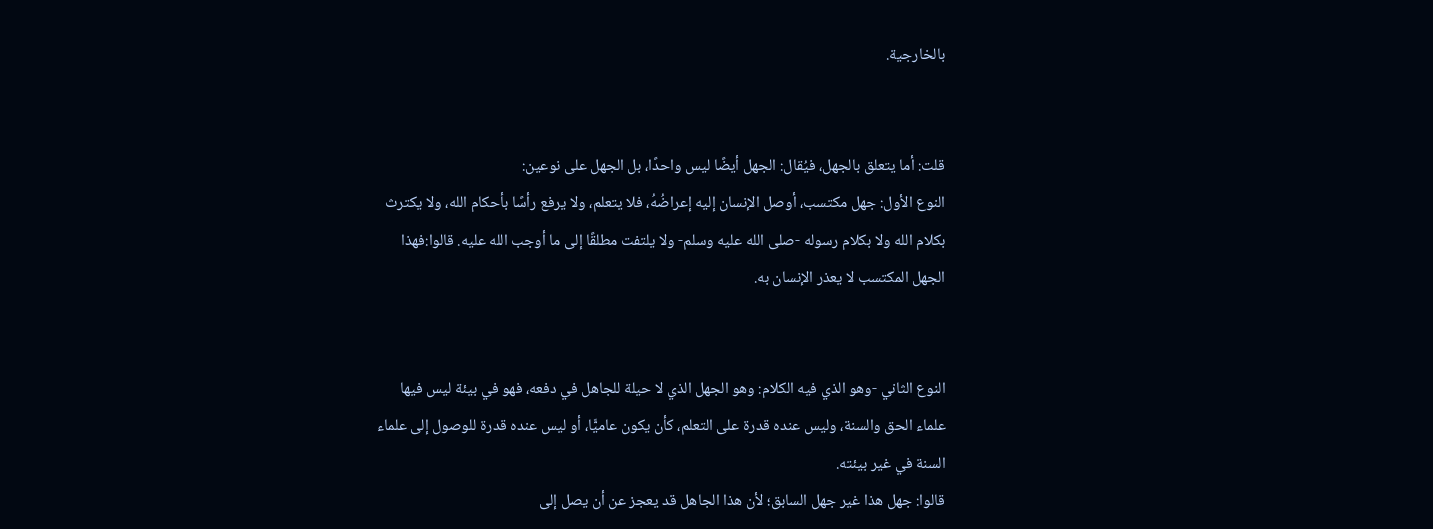بالخارجية.


قلت: أما يتعلق بالجهل، فيُقال: الجهل أيضًا ليس واحدًا، بل الجهل على نوعين:
النوع الأول: جهل مكتسب، أوصل الإنسان إليه إعراضُهُ، فلا يتعلم، ولا يرفع رأسًا بأحكام الله، ولا يكترث بكلام الله ولا بكلام رسوله -صلى الله عليه وسلم- ولا يلتفت مطلقًا إلى ما أوجب الله عليه. قالوا:فهذا الجهل المكتسب لا يعذر الإنسان به.


النوع الثاني -وهو الذي فيه الكلام: وهو الجهل الذي لا حيلة للجاهل في دفعه، فهو في بيئة ليس فيها علماء الحق والسنة، وليس عنده قدرة على التعلم، كأن يكون عاميًّا، أو ليس عنده قدرة للوصول إلى علماء السنة في غير بيئته.
قالوا: جهل هذا غير جهل السابق؛ لأن هذا الجاهل قد يعجز عن أن يصل إلى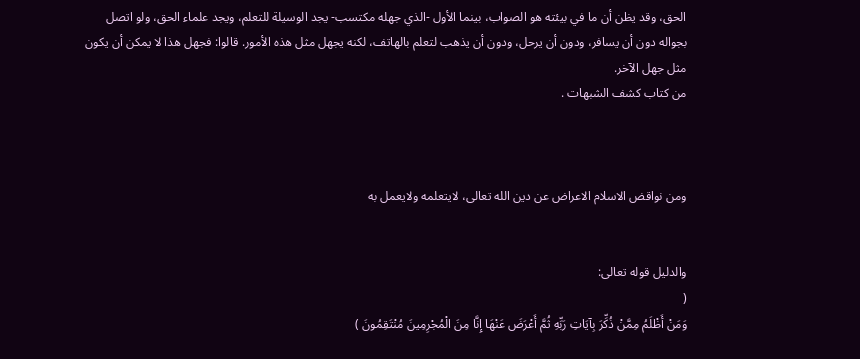الحق، وقد يظن أن ما في بيئته هو الصواب، بينما الأول -الذي جهله مكتسب- يجد الوسيلة للتعلم، ويجد علماء الحق، ولو اتصل بجواله دون أن يسافر، ودون أن يرحل، ودون أن يذهب لتعلم بالهاتف، لكنه يجهل مثل هذه الأمور. قالوا: فجهل هذا لا يمكن أن يكون مثل جهل الآخر.
من كتاب كشف الشبهات .



ومن نواقض الاسلام الاعراض عن دين الله تعالى، لايتعلمه ولايعمل به


والدليل قوله تعالى:
(
وَمَنْ أَظْلَمُ مِمَّنْ ذُكِّرَ بِآيَاتِ رَبِّهِ ثُمَّ أَعْرَضَ عَنْهَا إِنَّا مِنَ الْمُجْرِمِينَ مُنْتَقِمُونَ )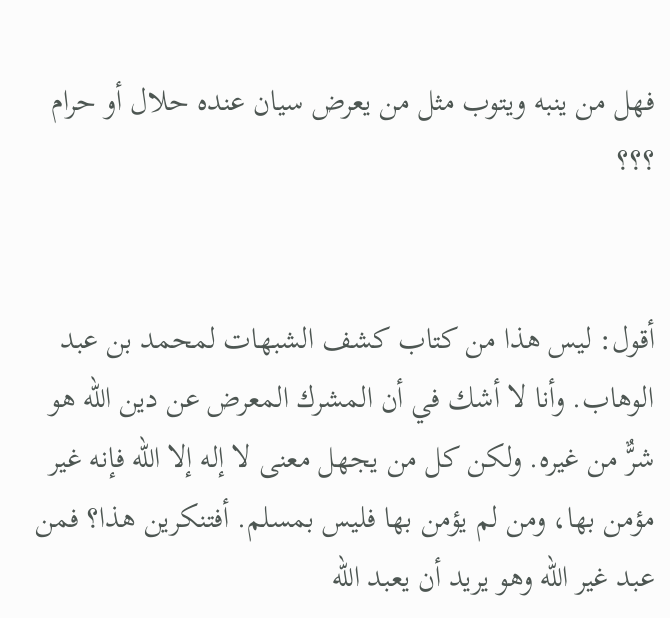فهل من ينبه ويتوب مثل من يعرض سيان عنده حلال أو حرام ؟؟؟


أقول: ليس هذا من كتاب كشف الشبهات لمحمد بن عبد الوهاب. وأنا لا أشك في أن المشرك المعرض عن دين الله هو شرٌّ من غيره. ولكن كل من يجهل معنى لا إله إلا الله فإنه غير مؤمن بها، ومن لم يؤمن بها فليس بمسلم. أفتنكرين هذا؟ فمن عبد غير الله وهو يريد أن يعبد الله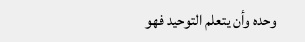وحده وأن يتعلم التوحيد فهو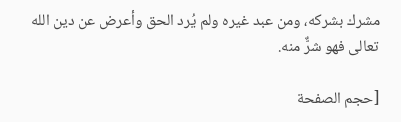مشرك بشركه، ومن عبد غيره ولم يُرد الحق وأعرض عن دين الله تعالى فهو شرٌّ منه.

[حجم الصفحة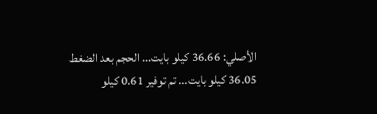الأصلي: 36.66 كيلو بايت... الحجم بعد الضغط 36.05 كيلو بايت... تم توفير 0.61 كيلو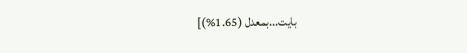بايت...بمعدل (1.65%)]